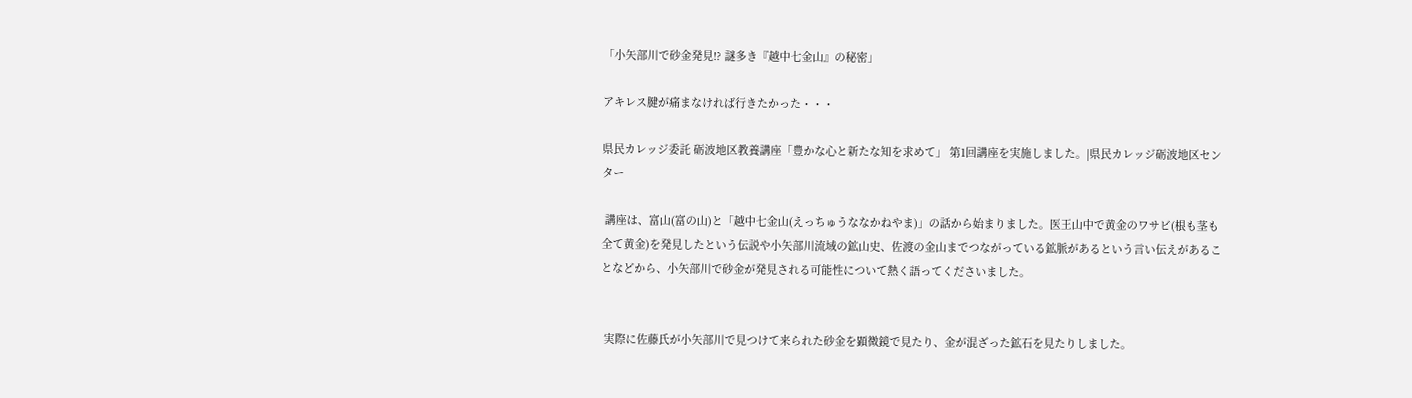「小矢部川で砂金発見⁉ 謎多き『越中七金山』の秘密」

アキレス腱が痛まなければ行きたかった・・・

県民カレッジ委託 砺波地区教養講座「豊かな心と新たな知を求めて」 第1回講座を実施しました。|県民カレッジ砺波地区センター

 講座は、富山(富の山)と「越中七金山(えっちゅうななかねやま)」の話から始まりました。医王山中で黄金のワサビ(根も茎も全て黄金)を発見したという伝説や小矢部川流域の鉱山史、佐渡の金山までつながっている鉱脈があるという言い伝えがあることなどから、小矢部川で砂金が発見される可能性について熱く語ってくださいました。


 実際に佐藤氏が小矢部川で見つけて来られた砂金を顕微鏡で見たり、金が混ざった鉱石を見たりしました。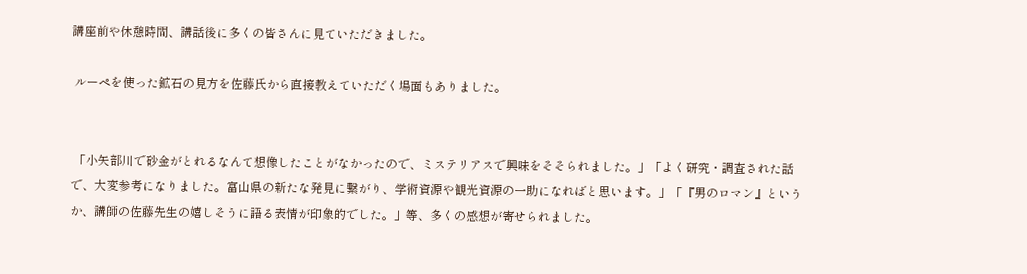講座前や休憩時間、講話後に多くの皆さんに見ていただきました。

 ルーペを使った鉱石の見方を佐藤氏から直接教えていただく場面もありました。


 「小矢部川で砂金がとれるなんて想像したことがなかったので、ミステリアスで興味をそそられました。」「よく研究・調査された話で、大変参考になりました。富山県の新たな発見に繋がり、学術資源や観光資源の一助になればと思います。」「『男のロマン』というか、講師の佐藤先生の嬉しそうに語る表情が印象的でした。」等、多くの感想が寄せられました。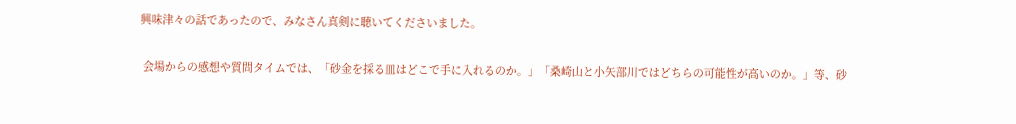興味津々の話であったので、みなさん真剣に聴いてくださいました。

 会場からの感想や質問タイムでは、「砂金を採る皿はどこで手に入れるのか。」「桑崎山と小矢部川ではどちらの可能性が高いのか。」等、砂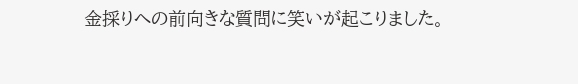金採りへの前向きな質問に笑いが起こりました。